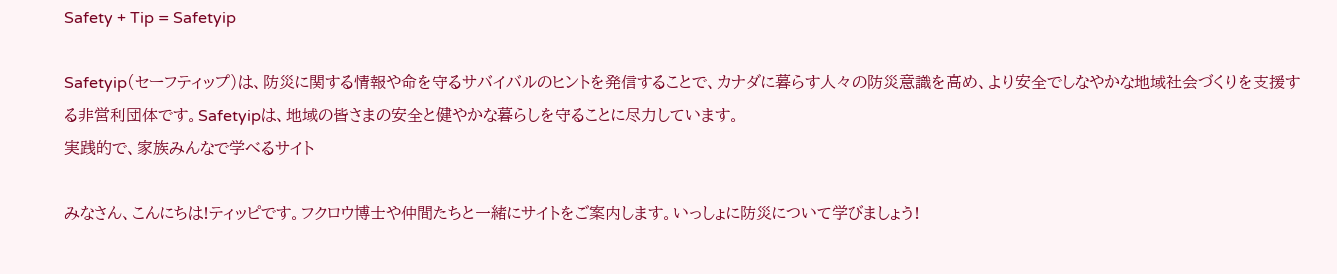Safety + Tip = Safetyip

Safetyip(セーフティップ)は、防災に関する情報や命を守るサバイバルのヒントを発信することで、カナダに暮らす人々の防災意識を高め、より安全でしなやかな地域社会づくりを支援する非営利団体です。Safetyipは、地域の皆さまの安全と健やかな暮らしを守ることに尽力しています。
実践的で、家族みんなで学べるサイト

みなさん、こんにちは!ティッピです。フクロウ博士や仲間たちと一緒にサイトをご案内します。いっしょに防災について学びましょう!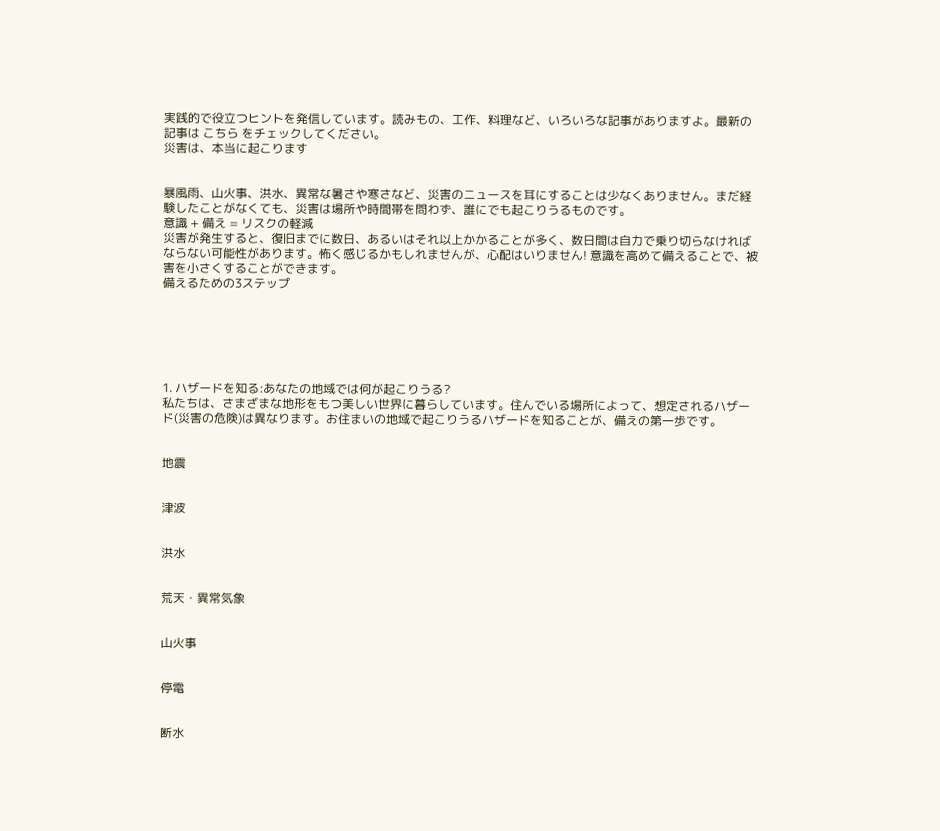実践的で役立つヒントを発信しています。読みもの、工作、料理など、いろいろな記事がありますよ。最新の記事は こちら をチェックしてください。
災害は、本当に起こります


暴風雨、山火事、洪水、異常な暑さや寒さなど、災害のニュースを耳にすることは少なくありません。まだ経験したことがなくても、災害は場所や時間帯を問わず、誰にでも起こりうるものです。
意識 + 備え = リスクの軽減
災害が発生すると、復旧までに数日、あるいはそれ以上かかることが多く、数日間は自力で乗り切らなければならない可能性があります。怖く感じるかもしれませんが、心配はいりません! 意識を高めて備えることで、被害を小さくすることができます。
備えるための3ステップ






1. ハザードを知る:あなたの地域では何が起こりうる?
私たちは、さまざまな地形をもつ美しい世界に暮らしています。住んでいる場所によって、想定されるハザード(災害の危険)は異なります。お住まいの地域で起こりうるハザードを知ることが、備えの第一歩です。


地震


津波


洪水


荒天・異常気象


山火事


停電


断水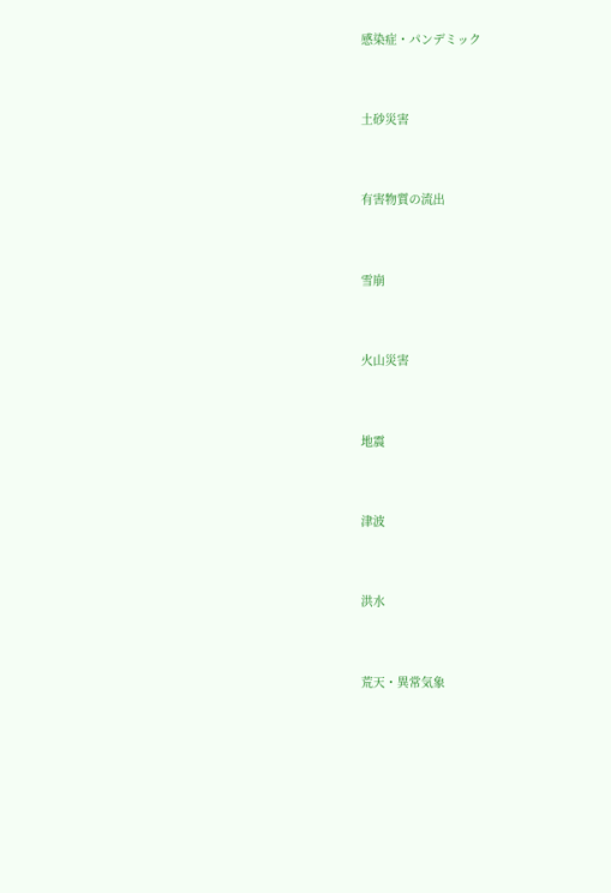感染症・パンデミック


土砂災害


有害物質の流出


雪崩


火山災害


地震


津波


洪水


荒天・異常気象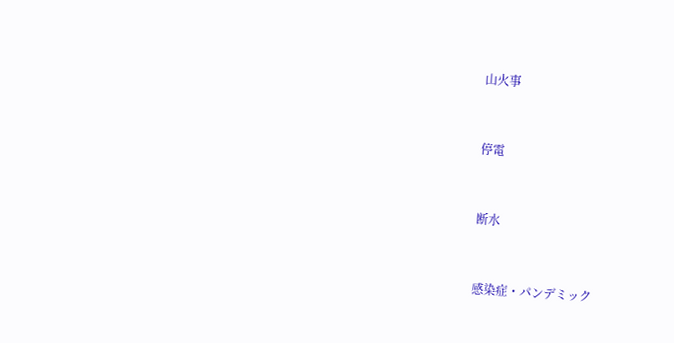山火事


停電


断水


感染症・パンデミック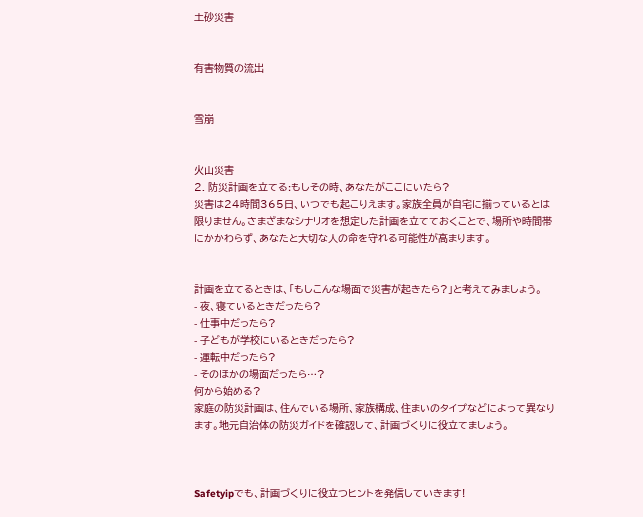土砂災害


有害物質の流出


雪崩


火山災害
2. 防災計画を立てる:もしその時、あなたがここにいたら?
災害は24時間365日、いつでも起こりえます。家族全員が自宅に揃っているとは限りません。さまざまなシナリオを想定した計画を立てておくことで、場所や時間帯にかかわらず、あなたと大切な人の命を守れる可能性が高まります。


計画を立てるときは、「もしこんな場面で災害が起きたら?」と考えてみましょう。
- 夜、寝ているときだったら?
- 仕事中だったら?
- 子どもが学校にいるときだったら?
- 運転中だったら?
- そのほかの場面だったら…?
何から始める?
家庭の防災計画は、住んでいる場所、家族構成、住まいのタイプなどによって異なります。地元自治体の防災ガイドを確認して、計画づくりに役立てましょう。



Safetyipでも、計画づくりに役立つヒントを発信していきます!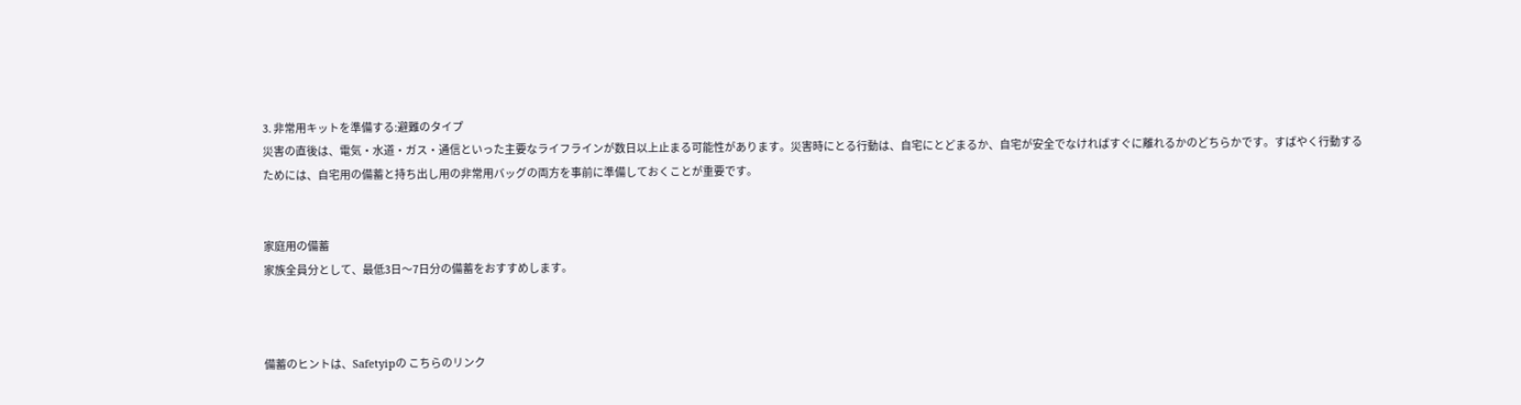3. 非常用キットを準備する:避難のタイプ
災害の直後は、電気・水道・ガス・通信といった主要なライフラインが数日以上止まる可能性があります。災害時にとる行動は、自宅にとどまるか、自宅が安全でなければすぐに離れるかのどちらかです。すばやく行動するためには、自宅用の備蓄と持ち出し用の非常用バッグの両方を事前に準備しておくことが重要です。


家庭用の備蓄
家族全員分として、最低3日〜7日分の備蓄をおすすめします。



備蓄のヒントは、Safetyipの こちらのリンク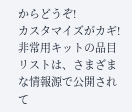からどうぞ!
カスタマイズがカギ!
非常用キットの品目リストは、さまざまな情報源で公開されて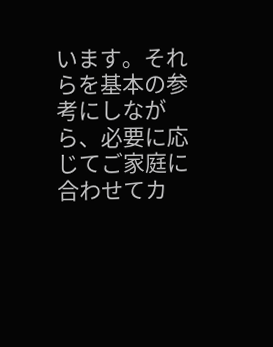います。それらを基本の参考にしながら、必要に応じてご家庭に合わせてカ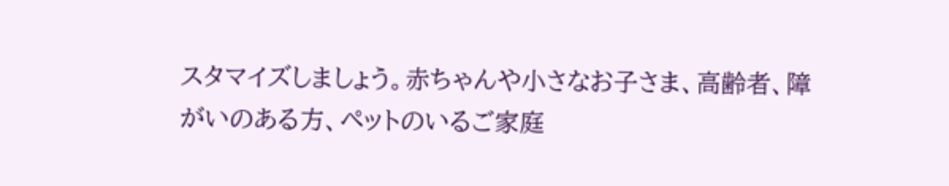スタマイズしましょう。赤ちゃんや小さなお子さま、高齢者、障がいのある方、ペットのいるご家庭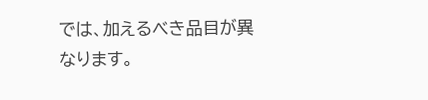では、加えるべき品目が異なります。